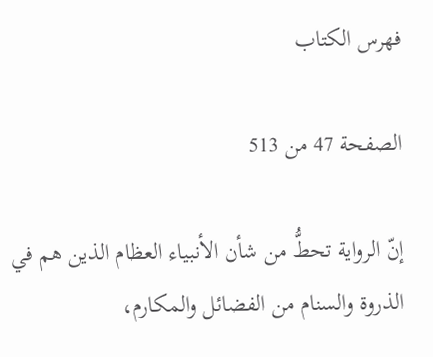فهرس الكتاب

الصفحة 47 من 513

إنّ الرواية تحطُّ من شأن الأنبياء العظام الذين هم في الذروة والسنام من الفضائل والمكارم،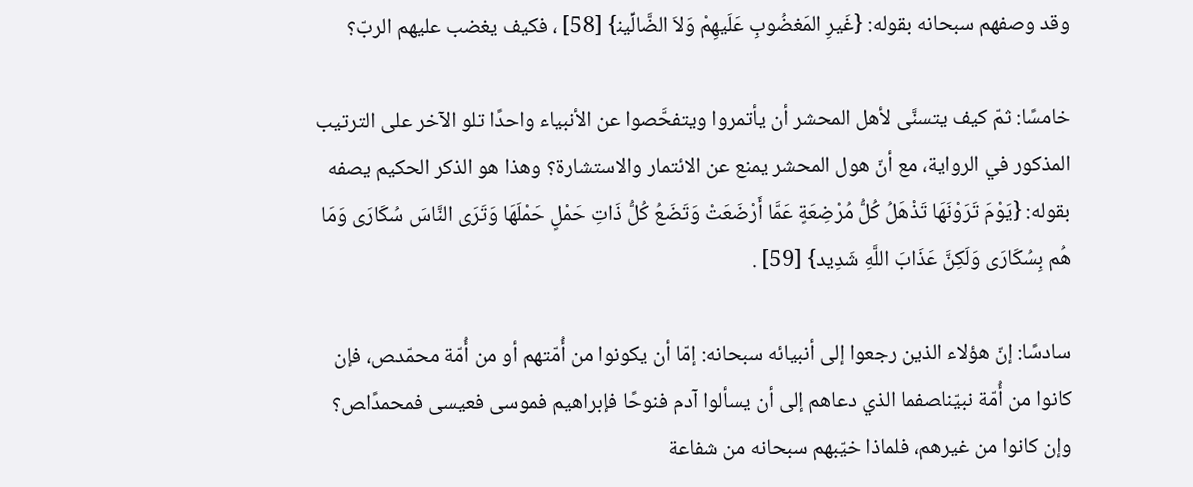وقد وصفهم سبحانه بقوله: {غَيرِ المَغضُوبِ عَلَيهِمْ وَلاَ الضَّالِّين‍} [58] ، فكيف يغضب عليهم الربّ؟

خامسًا: ثمّ كيف يتسنَّى لأهل المحشر أن يأتمروا ويتفحَّصوا عن الأنبياء واحدًا تلو الآخر على الترتيب المذكور في الرواية، مع أنّ هول المحشر يمنع عن الائتمار والاستشارة؟ وهذا هو الذكر الحكيم يصفه بقوله: {يَوْمَ تَرَوْنَهَا تَذْهَلُ كُلُّ مُرْضِعَةٍ عَمَّا أَرْضَعَتْ وَتَضَعُ كُلُّ ذَاتِ حَمْلٍ حَمْلَهَا وَتَرَى النَّاسَ سُكَارَى وَمَا هُم بِسُكَارَى وَلَكِنَّ عَذَابَ اللَّهِ شَدِيد‍} [59] .

سادسًا: إنّ هؤلاء الذين رجعوا إلى أنبيائه سبحانه: إمّا أن يكونوا من أُمّتهم أو من أُمّة محمّد‍ص، فإن كانوا من أُمّة نبيّنا‍صفما الذي دعاهم إلى أن يسألوا آدم فنوحًا فإبراهيم فموسى فعيسى فمحمدًا‍ص؟ وإن كانوا من غيرهم، فلماذا خيّبهم سبحانه من شفاعة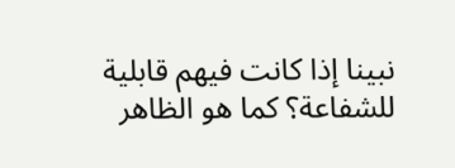نبينا إذا كانت فيهم قابلية للشفاعة؟ كما هو الظاهر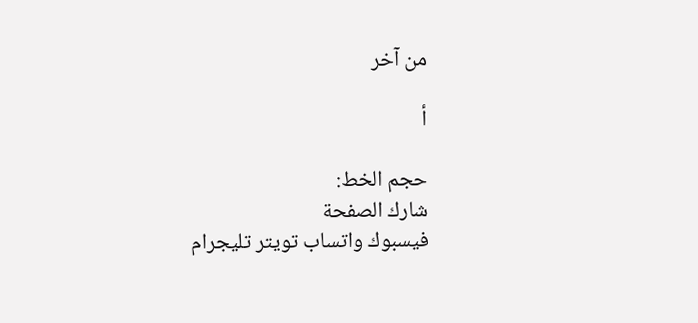من آخر

أ

حجم الخط:
شارك الصفحة
فيسبوك واتساب تويتر تليجرام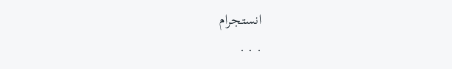انستجرام
. . .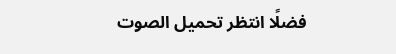فضلًا انتظر تحميل الصوت